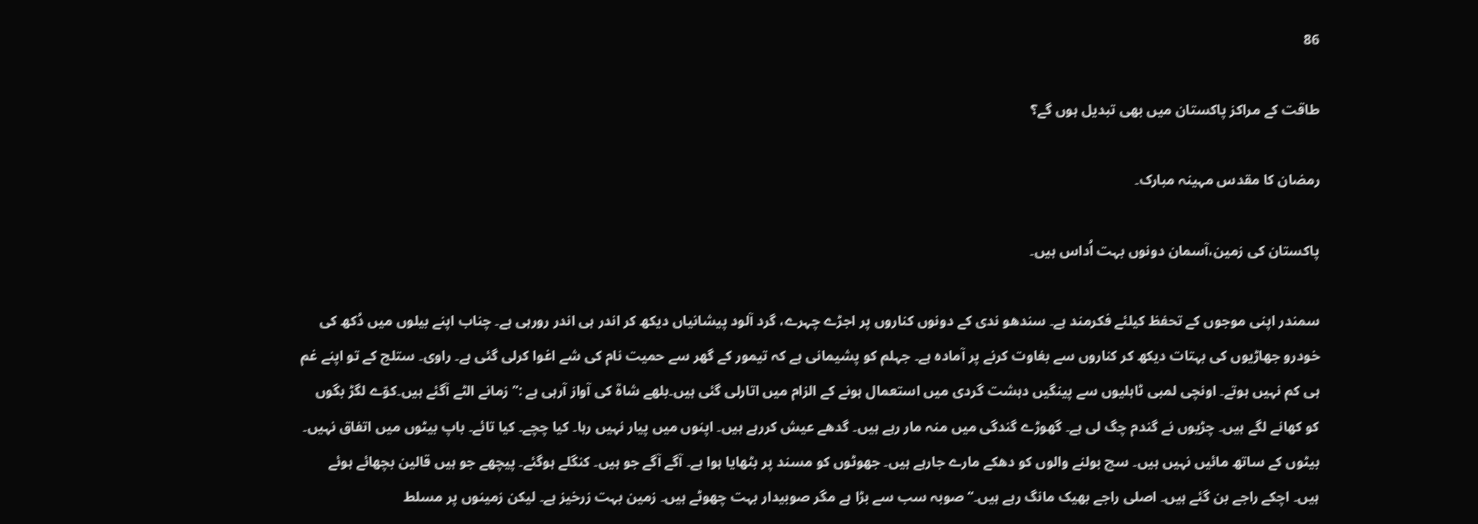86

طاقت کے مراکز پاکستان میں بھی تبدیل ہوں گے؟

رمضان کا مقدس مہینہ مبارک۔

پاکستان کی زمین،آسمان دونوں بہت اُداس ہیں۔

سمندر اپنی موجوں کے تحفظ کیلئے فکرمند ہے۔ سندھو ندی کے دونوں کناروں پر اجڑے چہرے، گرد آلود پیشانیاں دیکھ کر اندر ہی اندر رورہی ہے۔ چناب اپنے بیلوں میں دُکھ کی خودرو جھاڑیوں کی بہتات دیکھ کر کناروں سے بغاوت کرنے پر آمادہ ہے۔ جہلم کو پشیمانی ہے کہ تیمور کے گھر سے حمیت نام کی شے اغوا کرلی گئی ہے۔ راوی۔ ستلج کے تو اپنے غم ہی کم نہیں ہوتے۔ اونچی لمبی ٹاہلیوں سے پینگیں دہشت گردی میں استعمال ہونے کے الزام میں اتارلی گئی ہیں۔بلھے شاہؒ کی آواز آرہی ہے :’’ زمانے الٹے آگئے ہیں۔کوّے لگڑ بگوں کو کھانے لگے ہیں۔ چڑیوں نے گندم چگ لی ہے۔ گھوڑے گندگی میں منہ مار رہے ہیں۔ گدھے عیش کررہے ہیں۔ اپنوں میں پیار نہیں رہا۔ کیا چچے۔ کیا تائے۔ باپ بیٹوں میں اتفاق نہیں۔ بیٹوں کے ساتھ مائیں نہیں ہیں۔ سچ بولنے والوں کو دھکے مارے جارہے ہیں۔ جھوٹوں کو مسند پر بٹھایا ہوا ہے۔ آگے آگے جو ہیں۔ کنگلے ہوگئے۔ پیچھے جو ہیں قالین بچھائے ہوئے ہیں۔ اچکے راجے بن گئے ہیں۔ اصلی راجے بھیک مانگ رہے ہیں۔‘‘صوبہ سب سے بڑا ہے مگر صوبیدار بہت چھوٹے ہیں۔ زمین بہت زرخیز ہے۔ لیکن زمینوں پر مسلط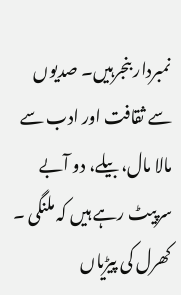نمبردار بنجرہیں۔ صدیوں سے ثقافت اور ادب سے مالا مال، بیلے، دو آبے سرپیٹ رہے ہیں کہ ملنگی ۔ کھرل کی پیڑیاں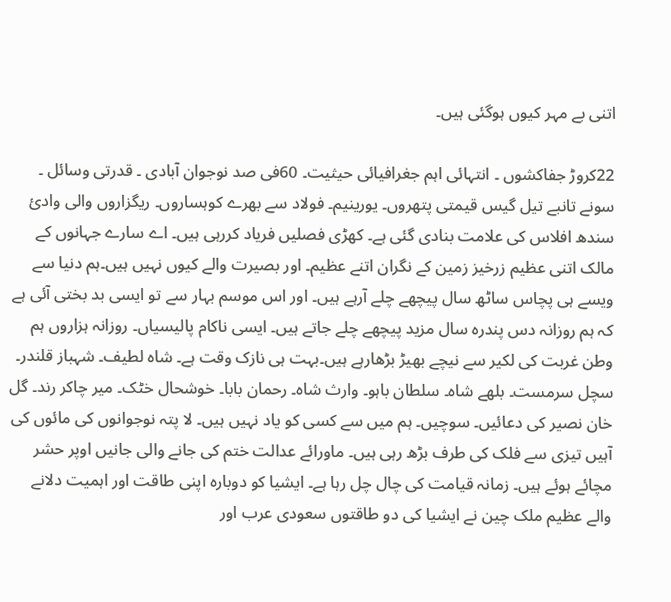اتنی بے مہر کیوں ہوگئی ہیں۔

22کروڑ جفاکشوں ۔ انتہائی اہم جغرافیائی حیثیت۔ 60فی صد نوجوان آبادی ۔ قدرتی وسائل ۔ سونے تانبے تیل گیس قیمتی پتھروں۔ یورینیم۔ فولاد سے بھرے کوہساروں۔ ریگزاروں والی وادیٔ سندھ افلاس کی علامت بنادی گئی ہے۔ کھڑی فصلیں فریاد کررہی ہیں۔ اے سارے جہانوں کے مالک اتنی عظیم زرخیز زمین کے نگران اتنے عظیم۔ اور بصیرت والے کیوں نہیں ہیں۔ہم دنیا سے ویسے ہی پچاس ساٹھ سال پیچھے چلے آرہے ہیں۔ اور اس موسم بہار سے تو ایسی بد بختی آئی ہے کہ ہم روزانہ دس پندرہ سال مزید پیچھے چلے جاتے ہیں۔ ایسی ناکام پالیسیاں۔ روزانہ ہزاروں ہم وطن غربت کی لکیر سے نیچے بھیڑ بڑھارہے ہیں۔بہت ہی نازک وقت ہے۔ شاہ لطیف۔ شہباز قلندر۔ سچل سرمست۔ بلھے شاہ۔ سلطان باہو۔ وارث شاہ۔ رحمان بابا۔ خوشحال خٹک۔ میر چاکر رند۔ گل خان نصیر کی دعائیں۔ سوچیں۔ ہم میں سے کسی کو یاد نہیں ہیں۔ لا پتہ نوجوانوں کی مائوں کی آہیں تیزی سے فلک کی طرف بڑھ رہی ہیں۔ ماورائے عدالت ختم کی جانے والی جانیں اوپر حشر مچائے ہوئے ہیں۔ زمانہ قیامت کی چال چل رہا ہے۔ ایشیا کو دوبارہ اپنی طاقت اور اہمیت دلانے والے عظیم ملک چین نے ایشیا کی دو طاقتوں سعودی عرب اور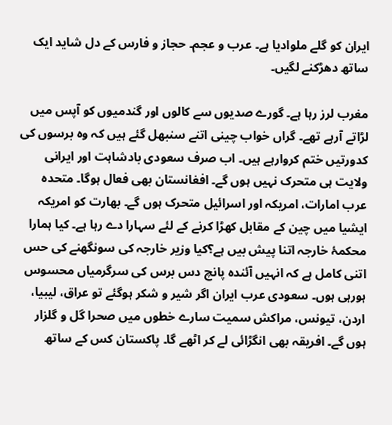ایران کو گلے ملوادیا ہے۔ عرب و عجم۔ حجاز و فارس کے دل شاید ایک ساتھ دھڑکنے لگیں۔

مغرب لرز رہا ہے۔ گورے صدیوں سے کالوں اور گندمیوں کو آپس میں لڑاتے آرہے تھے۔ گراں خواب چینی اتنے سنبھل گئے ہیں کہ وہ برسوں کی کدورتیں ختم کروارہے ہیں۔ اب صرف سعودی بادشاہت اور ایرانی ولایت ہی متحرک نہیں ہوں گے۔ افغانستان بھی فعال ہوگا۔ متحدہ عرب امارات، امریکہ اور اسرائیل متحرک ہوں گے۔ بھارت کو امریکہ ایشیا میں چین کے مقابل کھڑا کرنے کے لئے سہارا دے رہا ہے۔ کیا ہمارا محکمۂ خارجہ اتنا پیش بیں ہے؟کیا وزیر خارجہ کی سونگھنے کی حس اتنی کامل ہے کہ انہیں آئندہ پانچ دس برس کی سرگرمیاں محسوس ہورہی ہوں۔ سعودی عرب ایران اگر شیر و شکر ہوگئے تو عراق، لیبیا، اردن، تیونس، مراکش سمیت سارے خطوں میں صحرا گل و گلزار ہوں گے۔ افریقہ بھی انگڑائی لے کر اٹھے گا۔ پاکستان کس کے ساتھ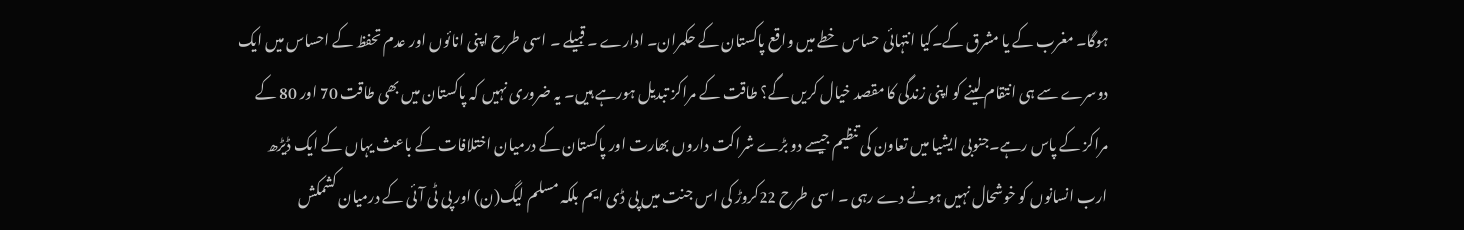ہوگا۔ مغرب کے یا مشرق کے۔کیا انتہائی حساس خطے میں واقع پاکستان کے حکمران۔ ادارے ۔ قبیلے ۔ اسی طرح اپنی انائوں اور عدم تحفظ کے احساس میں ایک دوسرے سے ہی انتقام لینے کو اپنی زندگی کا مقصد خیال کریں گے؟ طاقت کے مراکز تبدیل ہورہے ہیں۔ یہ ضروری نہیں کہ پاکستان میں بھی طاقت 70 اور 80 کے مراکز کے پاس رہے۔جنوبی ایشیا میں تعاون کی تنظیم جیسے دو بڑے شراکت داروں بھارت اور پاکستان کے درمیان اختلافات کے باعث یہاں کے ایک ڈیڑھ ارب انسانوں کو خوشحال نہیں ہونے دے رہی ۔ اسی طرح 22کروڑ کی اس جنت میں پی ڈی ایم بلکہ مسلم لیگ(ن) اور پی ٹی آئی کے درمیان کشمکش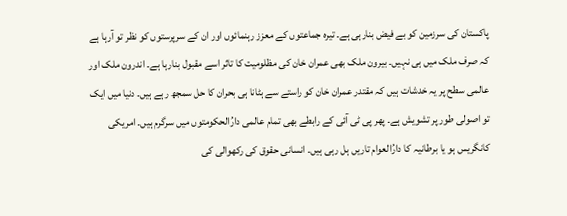پاکستان کی سرزمین کو بے فیض بنارہی ہے۔ تیرہ جماعتوں کے معزز رہنمائوں اور ان کے سرپرستوں کو نظر تو آرہا ہے کہ صرف ملک میں ہی نہیں۔ بیرون ملک بھی عمران خان کی مظلومیت کا تاثر اسے مقبول بنارہا ہے۔ اندرون ملک اور عالمی سطح پر یہ خدشات ہیں کہ مقتدر عمران خان کو راستے سے ہٹانا ہی بحران کا حل سمجھ رہے ہیں۔ دنیا میں ایک تو اصولی طور پر تشویش ہے۔ پھر پی ٹی آئی کے رابطے بھی تمام عالمی دارُالحکومتوں میں سرگرم ہیں۔ امریکی کانگریس ہو یا برطانیہ کا دارُالعوام تاریں ہل رہی ہیں۔ انسانی حقوق کی رکھوالی کی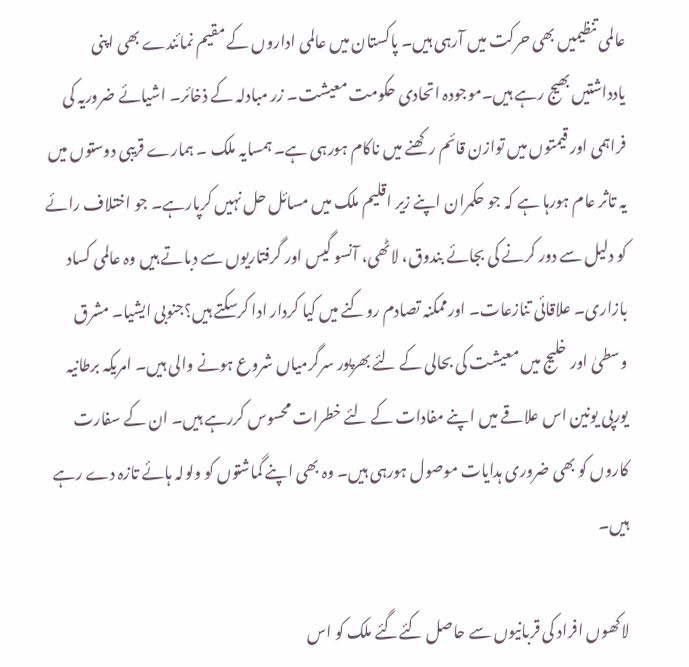عالمی تنظیمیں بھی حرکت میں آرہی ہیں۔ پاکستان میں عالمی اداروں کے مقیم نمائندے بھی اپنی یادداشتیں بھیج رہے ہیں۔موجودہ اتحادی حکومت معیشت۔ زر مبادلہ کے ذخائر۔ اشیائے ضروریہ کی فراہمی اور قیمتوں میں توازن قائم رکھنے میں ناکام ہورہی ہے۔ ہمسایہ ملک ۔ ہمارے قریبی دوستوں میں یہ تاثر عام ہورہا ہے کہ جو حکمران اپنے زیر اقلیم ملک میں مسائل حل نہیں کرپارہے۔ جو اختلاف رائے کو دلیل سے دور کرنے کی بجائے بندوق، لاٹھی، آنسو گیس اور گرفتاریوں سے دباتے ہیں وہ عالمی کساد بازاری۔ علاقائی تنازعات۔ اورممکنہ تصادم روکنے میں کیا کردار ادا کرسکتے ہیں؟جنوبی ایشیا۔ مشرق وسطیٰ اور خلیج میں معیشت کی بحالی کے لئے بھرپور سرگرمیاں شروع ہونے والی ہیں۔ امریکہ برطانیہ یورپی یونین اس علاقے میں اپنے مفادات کے لئے خطرات محسوس کررہے ہیں۔ ان کے سفارت کاروں کو بھی ضروری ہدایات موصول ہورہی ہیں۔ وہ بھی اپنے گماشتوں کو ولولہ ہائے تازہ دے رہے ہیں۔

لاکھوں افراد کی قربانیوں سے حاصل کئےگئے ملک کو اس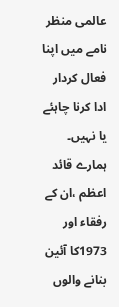عالمی منظر نامے میں اپنا فعال کردار ادا کرنا چاہئے یا نہیں۔ ہمارے قائد اعظم ،ان کے رفقاء اور 1973کا آئین بنانے والوں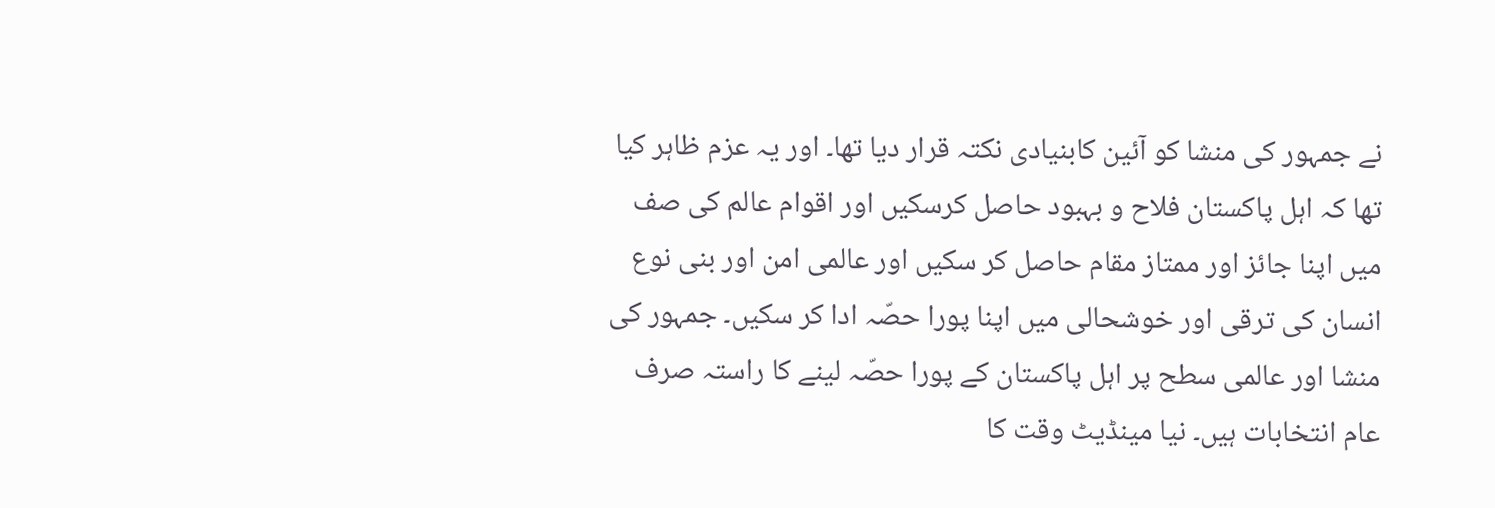نے جمہور کی منشا کو آئین کابنیادی نکتہ قرار دیا تھا۔ اور یہ عزم ظاہر کیا تھا کہ اہل پاکستان فلاح و بہبود حاصل کرسکیں اور اقوام عالم کی صف میں اپنا جائز اور ممتاز مقام حاصل کر سکیں اور عالمی امن اور بنی نوع انسان کی ترقی اور خوشحالی میں اپنا پورا حصّہ ادا کر سکیں۔ جمہور کی منشا اور عالمی سطح پر اہل پاکستان کے پورا حصّہ لینے کا راستہ صرف عام انتخابات ہیں۔ نیا مینڈیٹ وقت کا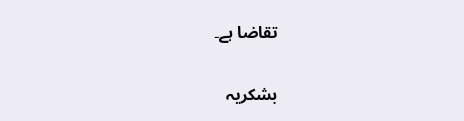تقاضا ہے۔

بشکریہ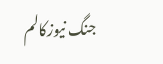جنگ نیوزکالم